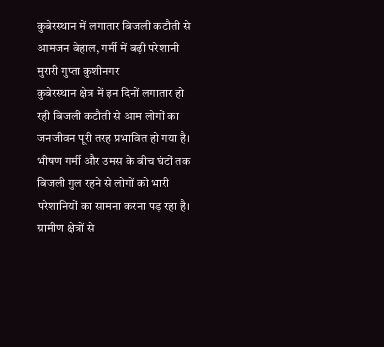कुबेरस्थान में लगातार बिजली कटौती से आमजन बेहाल, गर्मी में बढ़ी परेशानी
मुरारी गुप्ता कुशीनगर
कुबेरस्थान क्षेत्र में इन दिनों लगातार हो रही बिजली कटौती से आम लोगों का जनजीवन पूरी तरह प्रभावित हो गया है। भीषण गर्मी और उमस के बीच घंटों तक बिजली गुल रहने से लोगों को भारी परेशानियों का सामना करना पड़ रहा है। ग्रामीण क्षेत्रों से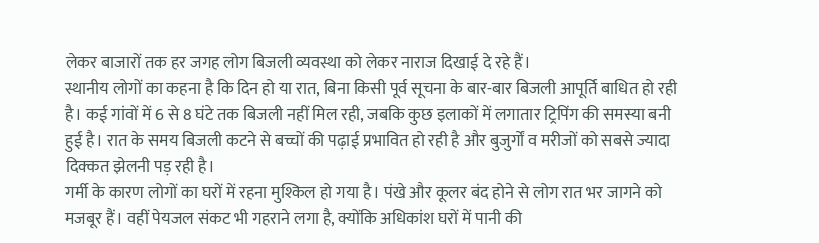लेकर बाजारों तक हर जगह लोग बिजली व्यवस्था को लेकर नाराज दिखाई दे रहे हैं।
स्थानीय लोगों का कहना है कि दिन हो या रात, बिना किसी पूर्व सूचना के बार-बार बिजली आपूर्ति बाधित हो रही है। कई गांवों में 6 से 8 घंटे तक बिजली नहीं मिल रही, जबकि कुछ इलाकों में लगातार ट्रिपिंग की समस्या बनी हुई है। रात के समय बिजली कटने से बच्चों की पढ़ाई प्रभावित हो रही है और बुजुर्गों व मरीजों को सबसे ज्यादा दिक्कत झेलनी पड़ रही है।
गर्मी के कारण लोगों का घरों में रहना मुश्किल हो गया है। पंखे और कूलर बंद होने से लोग रात भर जागने को मजबूर हैं। वहीं पेयजल संकट भी गहराने लगा है, क्योंकि अधिकांश घरों में पानी की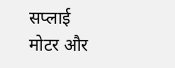सप्लाई मोटर और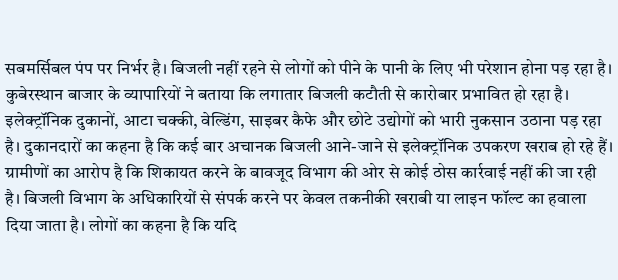सबमर्सिबल पंप पर निर्भर है। बिजली नहीं रहने से लोगों को पीने के पानी के लिए भी परेशान होना पड़ रहा है।
कुबेरस्थान बाजार के व्यापारियों ने बताया कि लगातार बिजली कटौती से कारोबार प्रभावित हो रहा है। इलेक्ट्रॉनिक दुकानों, आटा चक्की, वेल्डिंग, साइबर कैफे और छोटे उद्योगों को भारी नुकसान उठाना पड़ रहा है। दुकानदारों का कहना है कि कई बार अचानक बिजली आने-जाने से इलेक्ट्रॉनिक उपकरण खराब हो रहे हैं।
ग्रामीणों का आरोप है कि शिकायत करने के बावजूद विभाग की ओर से कोई ठोस कार्रवाई नहीं की जा रही है। बिजली विभाग के अधिकारियों से संपर्क करने पर केवल तकनीकी खराबी या लाइन फॉल्ट का हवाला दिया जाता है। लोगों का कहना है कि यदि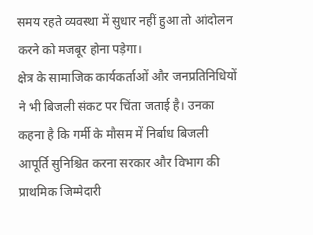समय रहते व्यवस्था में सुधार नहीं हुआ तो आंदोलन करने को मजबूर होना पड़ेगा।
क्षेत्र के सामाजिक कार्यकर्ताओं और जनप्रतिनिधियों ने भी बिजली संकट पर चिंता जताई है। उनका कहना है कि गर्मी के मौसम में निर्बाध बिजली आपूर्ति सुनिश्चित करना सरकार और विभाग की प्राथमिक जिम्मेदारी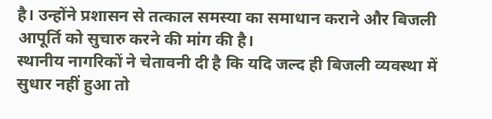है। उन्होंने प्रशासन से तत्काल समस्या का समाधान कराने और बिजली आपूर्ति को सुचारु करने की मांग की है।
स्थानीय नागरिकों ने चेतावनी दी है कि यदि जल्द ही बिजली व्यवस्था में सुधार नहीं हुआ तो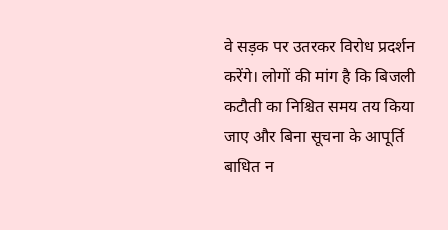वे सड़क पर उतरकर विरोध प्रदर्शन करेंगे। लोगों की मांग है कि बिजली कटौती का निश्चित समय तय किया जाए और बिना सूचना के आपूर्ति बाधित न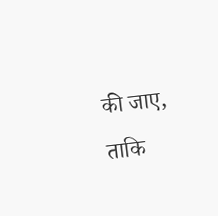की जाए, ताकि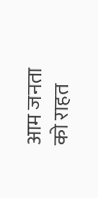आम जनता को राहत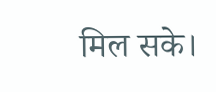मिल सके।